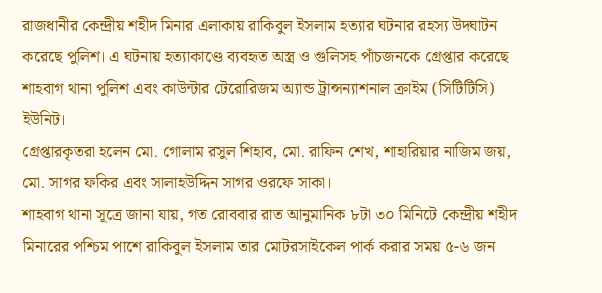রাজধানীর কেন্দ্রীয় শহীদ মিনার এলাকায় রাকিবুল ইসলাম হত্যার ঘটনার রহস্য উদ্ঘাটন করেছে পুলিশ। এ ঘটনায় হত্যাকাণ্ডে ব্যবহৃত অস্ত্র ও গুলিসহ পাঁচজনকে গ্রেপ্তার করেছে শাহবাগ থানা পুলিশ এবং কাউন্টার টেরোরিজম অ্যান্ড ট্রান্সন্যাশনাল ক্রাইম (সিটিটিসি) ইউনিট।
গ্রেপ্তারকৃতরা হলেন মো. গোলাম রসুল শিহাব, মো. রাফিন শেখ, শাহারিয়ার নাজিম জয়, মো. সাগর ফকির এবং সালাহউদ্দিন সাগর ওরফে সাকা।
শাহবাগ থানা সূত্রে জানা যায়, গত রোববার রাত আনুমানিক ৮টা ৩০ মিনিটে কেন্দ্রীয় শহীদ মিনারের পশ্চিম পাশে রাকিবুল ইসলাম তার মোটরসাইকেল পার্ক করার সময় ৫-৬ জন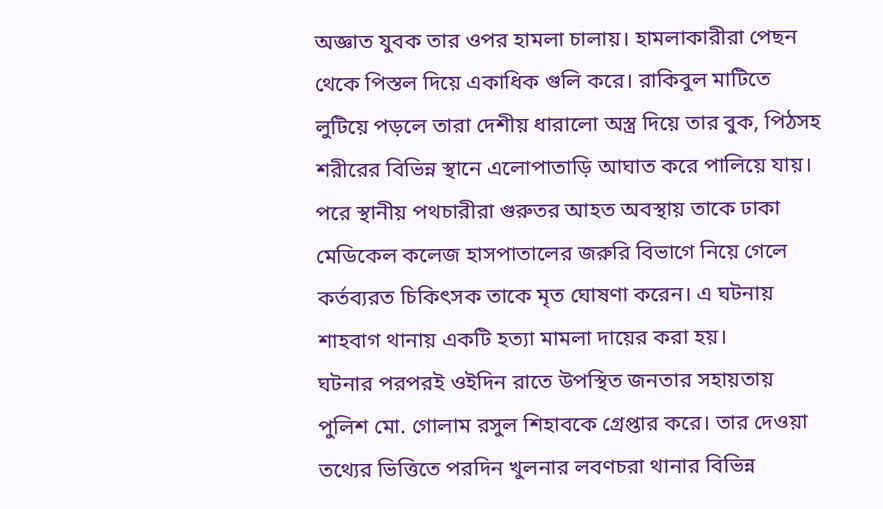অজ্ঞাত যুবক তার ওপর হামলা চালায়। হামলাকারীরা পেছন থেকে পিস্তল দিয়ে একাধিক গুলি করে। রাকিবুল মাটিতে লুটিয়ে পড়লে তারা দেশীয় ধারালো অস্ত্র দিয়ে তার বুক, পিঠসহ শরীরের বিভিন্ন স্থানে এলোপাতাড়ি আঘাত করে পালিয়ে যায়।
পরে স্থানীয় পথচারীরা গুরুতর আহত অবস্থায় তাকে ঢাকা মেডিকেল কলেজ হাসপাতালের জরুরি বিভাগে নিয়ে গেলে কর্তব্যরত চিকিৎসক তাকে মৃত ঘোষণা করেন। এ ঘটনায় শাহবাগ থানায় একটি হত্যা মামলা দায়ের করা হয়।
ঘটনার পরপরই ওইদিন রাতে উপস্থিত জনতার সহায়তায় পুলিশ মো. গোলাম রসুল শিহাবকে গ্রেপ্তার করে। তার দেওয়া তথ্যের ভিত্তিতে পরদিন খুলনার লবণচরা থানার বিভিন্ন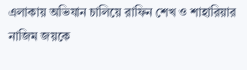এলাকায় অভিযান চালিয়ে রাফিন শেখ ও শাহারিয়ার নাজিম জয়কে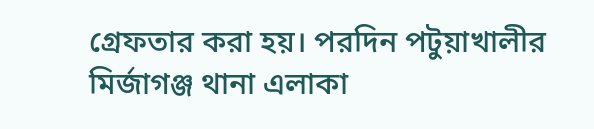গ্রেফতার করা হয়। পরদিন পটুয়াখালীর মির্জাগঞ্জ থানা এলাকা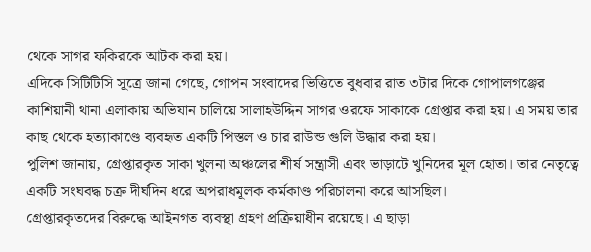থেকে সাগর ফকিরকে আটক করা হয়।
এদিকে সিটিটিসি সূত্রে জানা গেছে, গোপন সংবাদের ভিত্তিতে বুধবার রাত ৩টার দিকে গোপালগঞ্জের কাশিয়ানী থানা এলাকায় অভিযান চালিয়ে সালাহউদ্দিন সাগর ওরফে সাকাকে গ্রেপ্তার করা হয়। এ সময় তার কাছ থেকে হত্যাকাণ্ডে ব্যবহৃত একটি পিস্তল ও চার রাউন্ড গুলি উদ্ধার করা হয়।
পুলিশ জানায়, গ্রেপ্তারকৃত সাকা খুলনা অঞ্চলের শীর্ষ সন্ত্রাসী এবং ভাড়াটে খুনিদের মূল হোতা। তার নেতৃত্বে একটি সংঘবদ্ধ চক্র দীর্ঘদিন ধরে অপরাধমূলক কর্মকাণ্ড পরিচালনা করে আসছিল।
গ্রেপ্তারকৃতদের বিরুদ্ধে আইনগত ব্যবস্থা গ্রহণ প্রক্রিয়াধীন রয়েছে। এ ছাড়া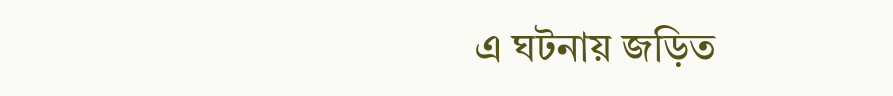এ ঘটনায় জড়িত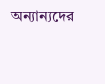অন্যান্যদের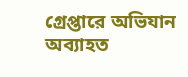গ্রেপ্তারে অভিযান অব্যাহত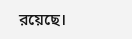রয়েছে।